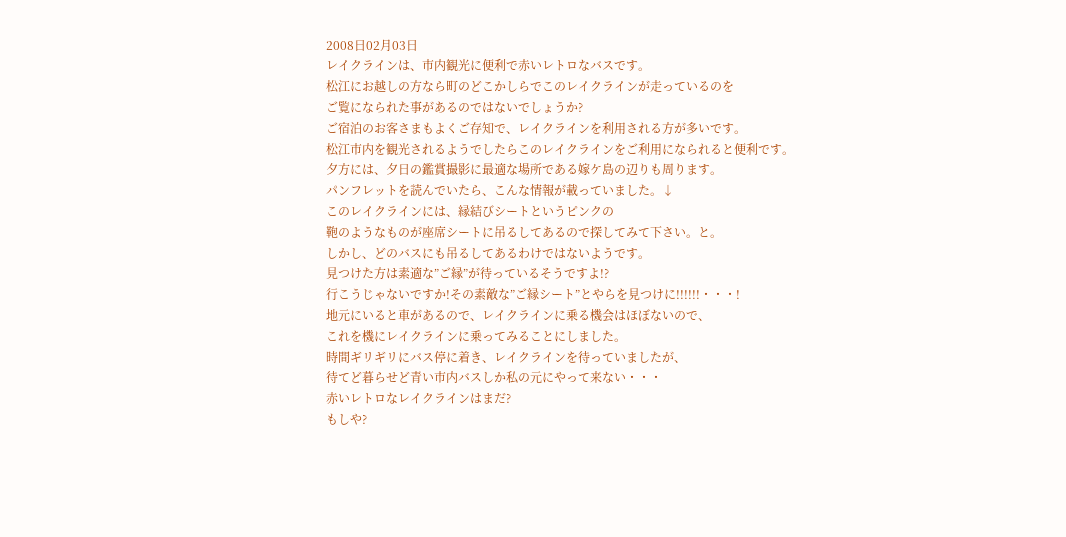2008日02月03日
レイクラインは、市内観光に便利で赤いレトロなバスです。
松江にお越しの方なら町のどこかしらでこのレイクラインが走っているのを
ご覧になられた事があるのではないでしょうか?
ご宿泊のお客さまもよくご存知で、レイクラインを利用される方が多いです。
松江市内を観光されるようでしたらこのレイクラインをご利用になられると便利です。
夕方には、夕日の鑑賞撮影に最適な場所である嫁ケ島の辺りも周ります。
パンフレットを読んでいたら、こんな情報が載っていました。↓
このレイクラインには、縁結びシートというピンクの
鞄のようなものが座席シートに吊るしてあるので探してみて下さい。と。
しかし、どのバスにも吊るしてあるわけではないようです。
見つけた方は素適な”ご縁”が待っているそうですよ!?
行こうじゃないですか!その素敵な”ご縁シート”とやらを見つけに!!!!!!・・・!
地元にいると車があるので、レイクラインに乗る機会はほぼないので、
これを機にレイクラインに乗ってみることにしました。
時間ギリギリにバス停に着き、レイクラインを待っていましたが、
待てど暮らせど青い市内バスしか私の元にやって来ない・・・
赤いレトロなレイクラインはまだ?
もしや?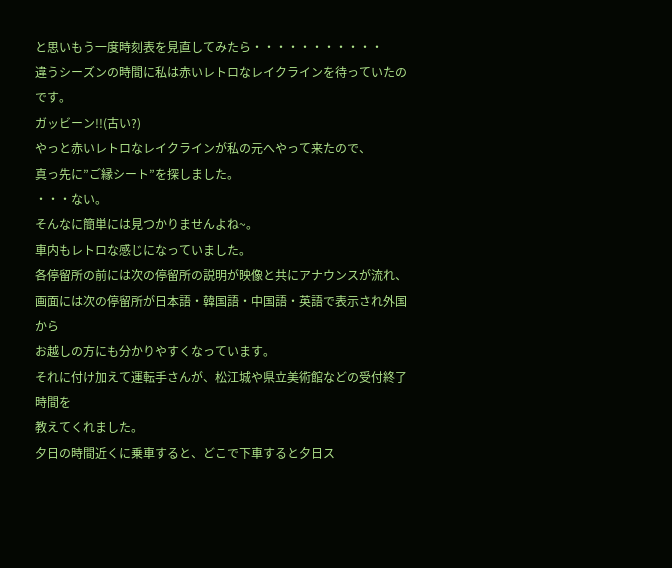と思いもう一度時刻表を見直してみたら・・・・・・・・・・・
違うシーズンの時間に私は赤いレトロなレイクラインを待っていたのです。
ガッビーン!!(古い?)
やっと赤いレトロなレイクラインが私の元へやって来たので、
真っ先に”ご縁シート”を探しました。
・・・ない。
そんなに簡単には見つかりませんよね~。
車内もレトロな感じになっていました。
各停留所の前には次の停留所の説明が映像と共にアナウンスが流れ、
画面には次の停留所が日本語・韓国語・中国語・英語で表示され外国から
お越しの方にも分かりやすくなっています。
それに付け加えて運転手さんが、松江城や県立美術館などの受付終了時間を
教えてくれました。
夕日の時間近くに乗車すると、どこで下車すると夕日ス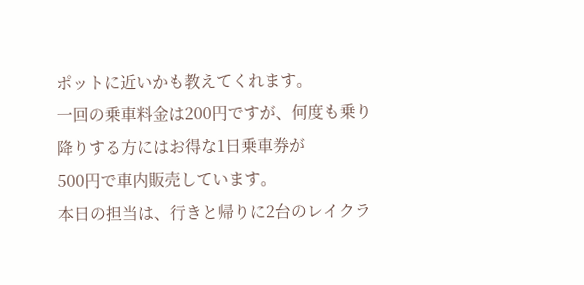ポットに近いかも教えてくれます。
一回の乗車料金は200円ですが、何度も乗り降りする方にはお得な1日乗車券が
500円で車内販売しています。
本日の担当は、行きと帰りに2台のレイクラ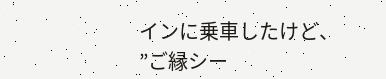インに乗車したけど、
”ご縁シー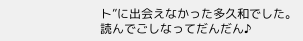ト”に出会えなかった多久和でした。
読んでごしなってだんだん♪